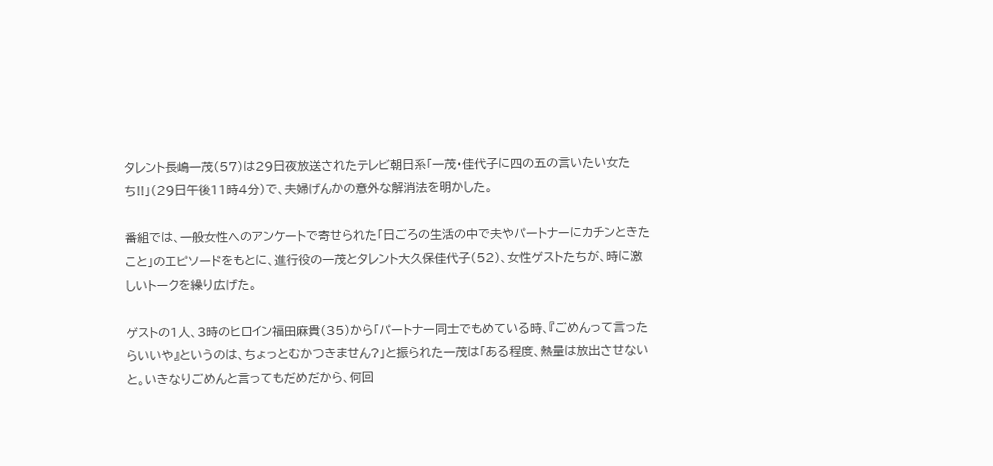タレント長嶋一茂(57)は29日夜放送されたテレビ朝日系「一茂・佳代子に四の五の言いたい女たち!!」(29日午後11時4分)で、夫婦げんかの意外な解消法を明かした。

番組では、一般女性へのアンケートで寄せられた「日ごろの生活の中で夫やパートナーにカチンときたこと」のエピソードをもとに、進行役の一茂とタレント大久保佳代子(52)、女性ゲストたちが、時に激しいトークを繰り広げた。

ゲストの1人、3時のヒロイン福田麻貴(35)から「パートナー同士でもめている時、『ごめんって言ったらいいや』というのは、ちょっとむかつきません?」と振られた一茂は「ある程度、熱量は放出させないと。いきなりごめんと言ってもだめだから、何回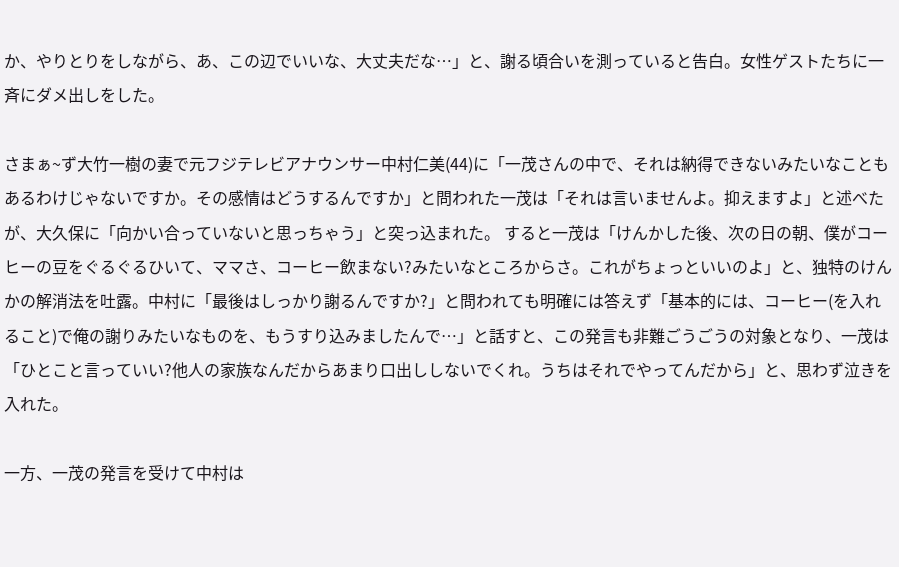か、やりとりをしながら、あ、この辺でいいな、大丈夫だな…」と、謝る頃合いを測っていると告白。女性ゲストたちに一斉にダメ出しをした。

さまぁ~ず大竹一樹の妻で元フジテレビアナウンサー中村仁美(44)に「一茂さんの中で、それは納得できないみたいなこともあるわけじゃないですか。その感情はどうするんですか」と問われた一茂は「それは言いませんよ。抑えますよ」と述べたが、大久保に「向かい合っていないと思っちゃう」と突っ込まれた。 すると一茂は「けんかした後、次の日の朝、僕がコーヒーの豆をぐるぐるひいて、ママさ、コーヒー飲まない?みたいなところからさ。これがちょっといいのよ」と、独特のけんかの解消法を吐露。中村に「最後はしっかり謝るんですか?」と問われても明確には答えず「基本的には、コーヒー(を入れること)で俺の謝りみたいなものを、もうすり込みましたんで…」と話すと、この発言も非難ごうごうの対象となり、一茂は「ひとこと言っていい?他人の家族なんだからあまり口出ししないでくれ。うちはそれでやってんだから」と、思わず泣きを入れた。

一方、一茂の発言を受けて中村は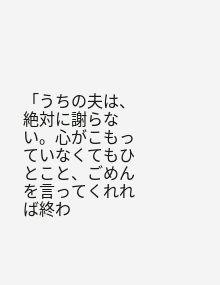「うちの夫は、絶対に謝らない。心がこもっていなくてもひとこと、ごめんを言ってくれれば終わ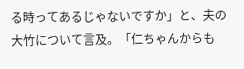る時ってあるじゃないですか」と、夫の大竹について言及。「仁ちゃんからも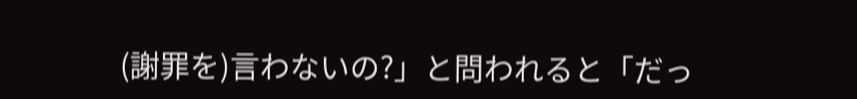(謝罪を)言わないの?」と問われると「だっ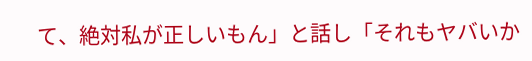て、絶対私が正しいもん」と話し「それもヤバいか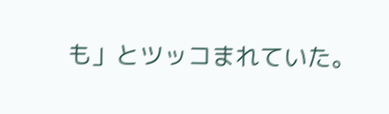も」とツッコまれていた。